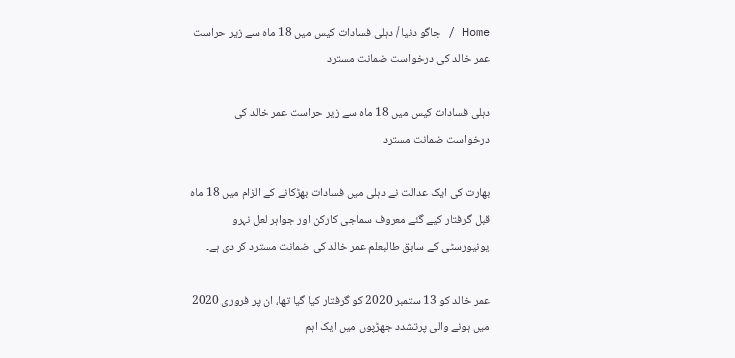Home / جاگو دنیا / دہلی فسادات کیس میں 18 ماہ سے زیر حراست عمر خالد کی درخواست ضمانت مسترد

دہلی فسادات کیس میں 18 ماہ سے زیر حراست عمر خالد کی درخواست ضمانت مسترد

بھارت کی ایک عدالت نے دہلی میں فسادات بھڑکانے کے الزام میں 18 ماہ قبل گرفتار کیے گئے معروف سماجی کارکن اور جواہر لعل نہرو یونیورسٹی کے سابق طالبعلم عمر خالد کی ضمانت مسترد کر دی ہے۔

عمر خالد کو 13 ستمبر 2020 کو گرفتار کیا گیا تھا، ان پر فروری 2020 میں ہونے والی پرتشدد جھڑپوں میں ایک اہم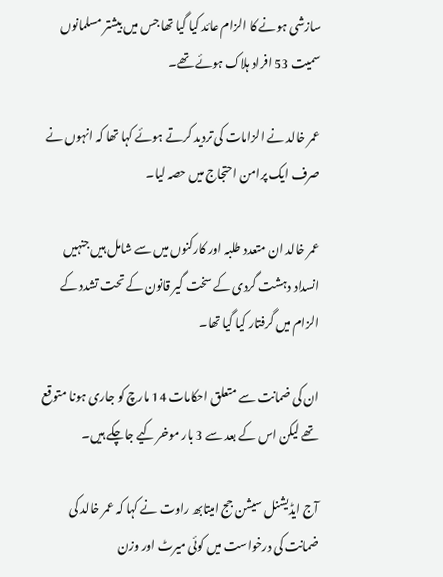سازشی ہونے کا الزام عائد کیا گیا تھا جس میں بیشتر مسلمانوں سمیت 53 افراد ہلاک ہوئے تھے۔

عمر خالد نے الزامات کی تردید کرتے ہوئے کہا تھا کہ انہوں نے صرف ایک پرامن احتجاج میں حصہ لیا۔

عمر خالد ان متعدد طلبہ اور کارکنوں میں سے شامل ہیں جنہیں انسداد دہشت گردی کے سخت گیر قانون کے تحت تشدد کے الزام میں گرفتار کیا گیا تھا۔

ان کی ضمانت سے متعلق احکامات 14 مارچ کو جاری ہونا متوقع تھے لیکن اس کے بعد سے 3 بار موخر کیے جاچکے ہیں۔

آج ایڈیشنل سیشن جج امیتابھ راوت نے کہا کہ عمر خالد کی ضمانت کی درخواست میں کوئی میرٹ اور وزن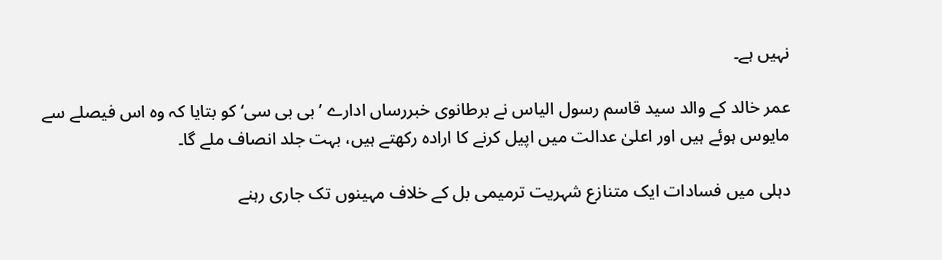نہیں ہے۔

عمر خالد کے والد سید قاسم رسول الیاس نے برطانوی خبررساں ادارے ’بی بی سی‘ کو بتایا کہ وہ اس فیصلے سے مایوس ہوئے ہیں اور اعلیٰ عدالت میں اپیل کرنے کا ارادہ رکھتے ہیں، بہت جلد انصاف ملے گا۔

دہلی میں فسادات ایک متنازع شہریت ترمیمی بل کے خلاف مہینوں تک جاری رہنے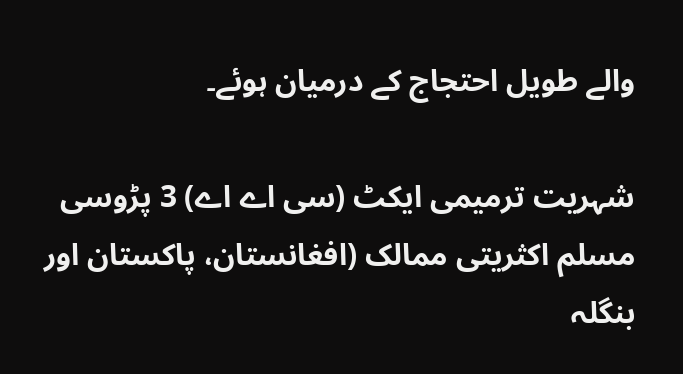والے طویل احتجاج کے درمیان ہوئے۔

شہریت ترمیمی ایکٹ (سی اے اے) 3 پڑوسی مسلم اکثریتی ممالک (افغانستان، پاکستان اور بنگلہ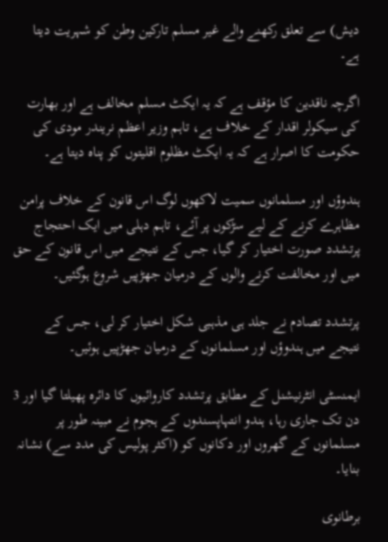دیش) سے تعلق رکھنے والے غیر مسلم تارکین وطن کو شہریت دیتا ہے۔

اگرچہ ناقدین کا مؤقف ہے کہ یہ ایکٹ مسلم مخالف ہے اور بھارت کی سیکولر اقدار کے خلاف ہے، تاہم وزیر اعظم نریندر مودی کی حکومت کا اصرار ہے کہ یہ ایکٹ مظلوم اقلیتوں کو پناہ دیتا ہے۔

ہندوؤں اور مسلمانوں سمیت لاکھوں لوگ اس قانون کے خلاف پرامن مظاہرے کرنے کے لیے سڑکوں پر آئے، تاہم دہلی میں ایک احتجاج پرتشدد صورت اختیار کر گیا، جس کے نتیجے میں اس قانون کے حق میں اور مخالفت کرنے والوں کے درمیان جھڑپیں شروع ہوگئیں۔

پرتشدد تصادم نے جلد ہی مذہبی شکل اختیار کر لی، جس کے نتیجے میں ہندوؤں اور مسلمانوں کے درمیان جھڑپیں ہوئیں۔

ایمنسٹی انٹرنیشنل کے مطابق پرتشدد کاروائیوں کا دائرہ پھیلتا گیا اور 3 دن تک جاری رہا، ہندو انتہاپسندوں کے ہجوم نے مبینہ طور پر مسلمانوں کے گھروں اور دکانوں کو (اکثر پولیس کی مدد سے) نشانہ بنایا۔

برطانوی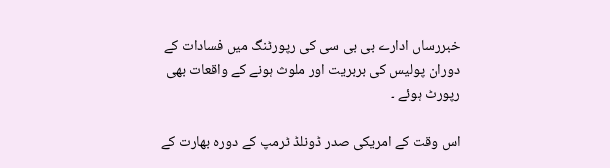خبررساں ادارے بی بی سی کی رپورٹنگ میں فسادات کے دوران پولیس کی بربریت اور ملوث ہونے کے واقعات بھی رپورٹ ہوئے ۔

اس وقت کے امریکی صدر ڈونلڈ ٹرمپ کے دورہ بھارت کے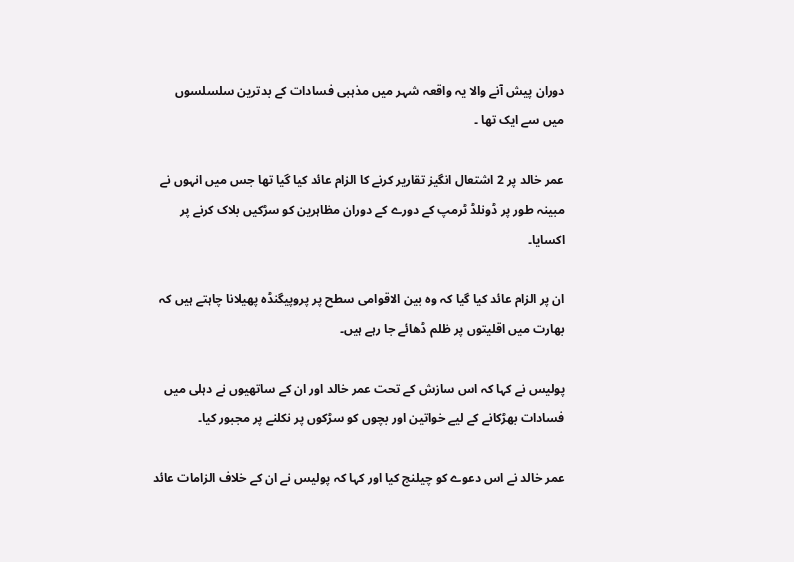دوران پیش آنے والا یہ واقعہ شہر میں مذہبی فسادات کے بدترین سلسلسوں میں سے ایک تھا ۔

عمر خالد پر 2 اشتعال انگیز تقاریر کرنے کا الزام عائد کیا گیا تھا جس میں انہوں نے مبینہ طور پر ڈونلڈ ٹرمپ کے دورے کے دوران مظاہرین کو سڑکیں بلاک کرنے پر اکسایا۔

ان پر الزام عائد کیا گیا کہ وہ بین الاقوامی سطح پر پروپیگنڈہ پھیلانا چاہتے ہیں کہ بھارت میں اقلیتوں پر ظلم ڈھائے جا رہے ہیں۔

پولیس نے کہا کہ اس سازش کے تحت عمر خالد اور ان کے ساتھیوں نے دہلی میں فسادات بھڑکانے کے لیے خواتین اور بچوں کو سڑکوں پر نکلنے پر مجبور کیا۔

عمر خالد نے اس دعوے کو چیلنج کیا اور کہا کہ پولیس نے ان کے خلاف الزامات عائد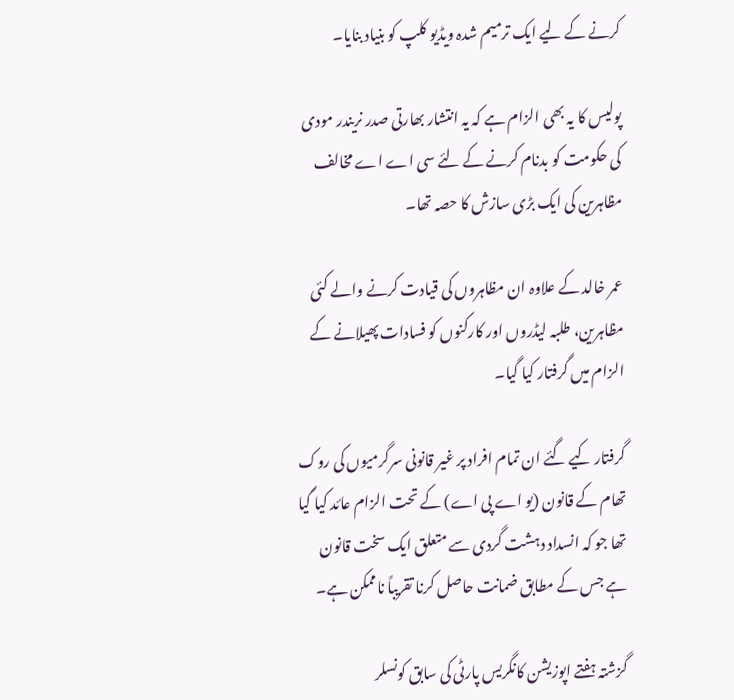کرنے کے لیے ایک ترمیم شدہ ویڈیو کلپ کو بنیاد بنایا۔

پولیس کا یہ بھی الزام ہے کہ یہ انتشار بھارتی صدر نریندر مودی کی حکومت کو بدنام کرنے کے لئے سی اے اے مخالف مظاہرین کی ایک بڑی سازش کا حصہ تھا۔

عمر خالد کے علاوہ ان مظاہروں کی قیادت کرنے والے کئی مظاہرین، طلبہ لیڈروں اور کارکنوں کو فسادات پھیلانے کے الزام میں گرفتار کیا گیا۔

گرفتار کیے گئے ان تمام افراد پر غیر قانونی سرگرمیوں کی روک تھام کے قانون (یو اے پی اے) کے تحت الزام عائد کیا گیا تھا جو کہ انسداد دہشت گردی سے متعلق ایک سخت قانون ہے جس کے مطابق ضمانت حاصل کرنا تقریباً ناممکن ہے۔

گزشتہ ہفتے اپوزیشن کانگریس پارٹی کی سابق کونسلر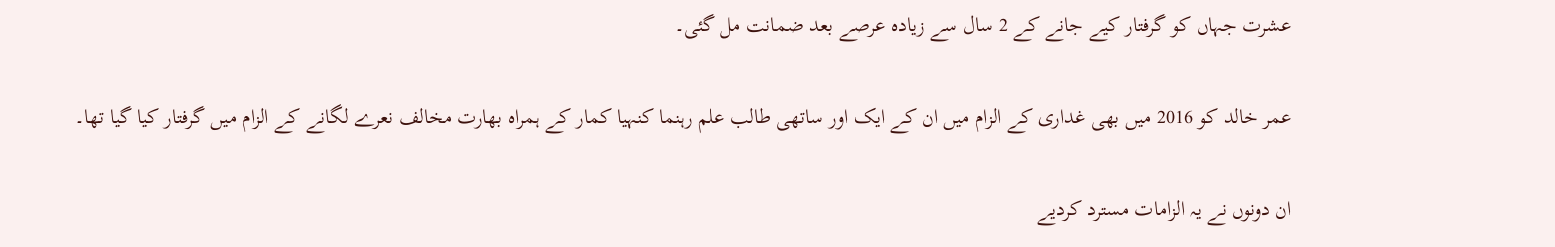عشرت جہاں کو گرفتار کیے جانے کے 2 سال سے زیادہ عرصے بعد ضمانت مل گئی۔

عمر خالد کو 2016 میں بھی غداری کے الزام میں ان کے ایک اور ساتھی طالب علم رہنما کنہیا کمار کے ہمراہ بھارت مخالف نعرے لگانے کے الزام میں گرفتار کیا گیا تھا۔

ان دونوں نے یہ الزامات مسترد کردیے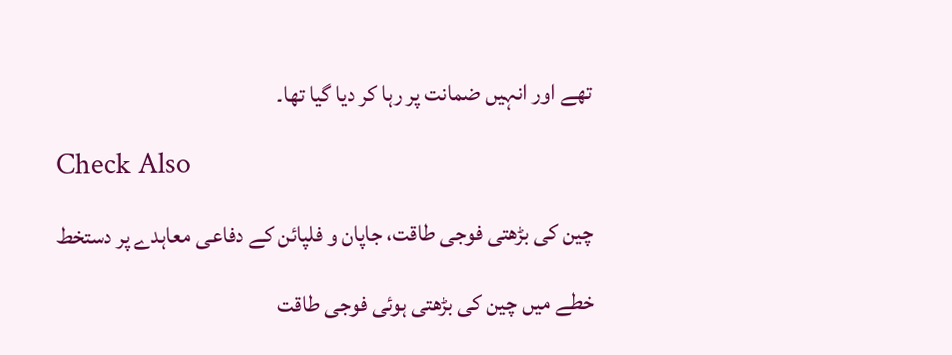تھے اور انہیں ضمانت پر رہا کر دیا گیا تھا۔

Check Also

چین کی بڑھتی فوجی طاقت، جاپان و فلپائن کے دفاعی معاہدے پر دستخط

خطے میں چین کی بڑھتی ہوئی فوجی طاقت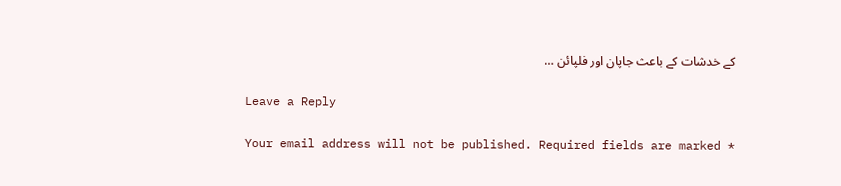کے خدشات کے باعث جاپان اور فلپائن …

Leave a Reply

Your email address will not be published. Required fields are marked *